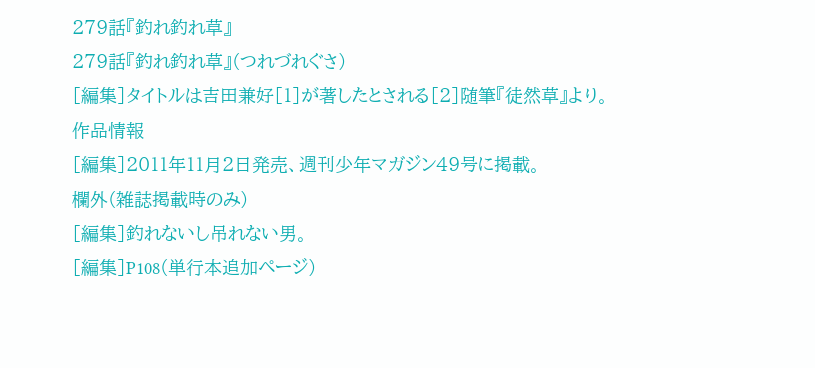279話『釣れ釣れ草』
279話『釣れ釣れ草』(つれづれぐさ)
[編集]タイトルは吉田兼好[1]が著したとされる[2]随筆『徒然草』より。
作品情報
[編集]2011年11月2日発売、週刊少年マガジン49号に掲載。
欄外(雑誌掲載時のみ)
[編集]釣れないし吊れない男。
[編集]P108(単行本追加ページ)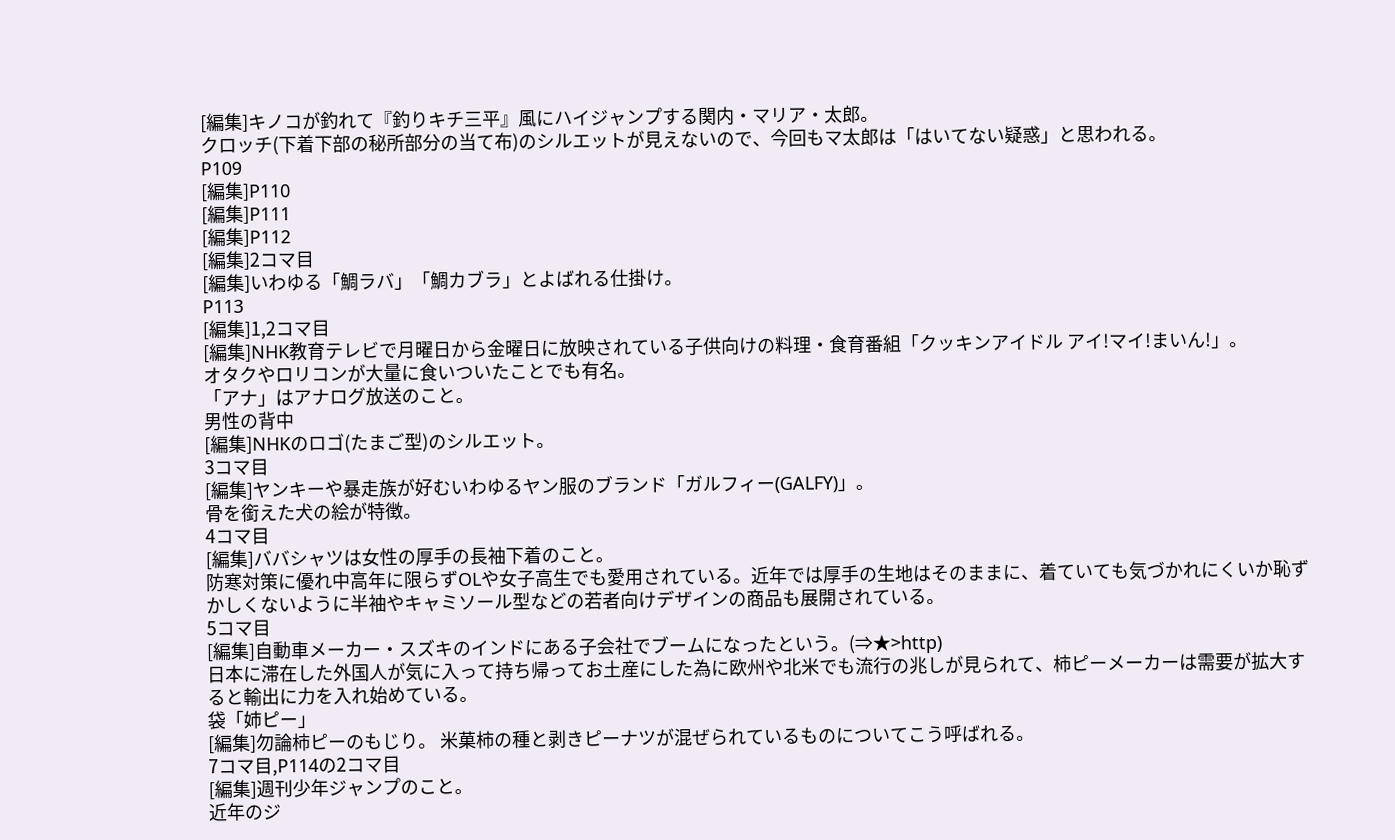[編集]キノコが釣れて『釣りキチ三平』風にハイジャンプする関内・マリア・太郎。
クロッチ(下着下部の秘所部分の当て布)のシルエットが見えないので、今回もマ太郎は「はいてない疑惑」と思われる。
P109
[編集]P110
[編集]P111
[編集]P112
[編集]2コマ目
[編集]いわゆる「鯛ラバ」「鯛カブラ」とよばれる仕掛け。
P113
[編集]1,2コマ目
[編集]NHK教育テレビで月曜日から金曜日に放映されている子供向けの料理・食育番組「クッキンアイドル アイ!マイ!まいん!」。
オタクやロリコンが大量に食いついたことでも有名。
「アナ」はアナログ放送のこと。
男性の背中
[編集]NHKのロゴ(たまご型)のシルエット。
3コマ目
[編集]ヤンキーや暴走族が好むいわゆるヤン服のブランド「ガルフィー(GALFY)」。
骨を銜えた犬の絵が特徴。
4コマ目
[編集]ババシャツは女性の厚手の長袖下着のこと。
防寒対策に優れ中高年に限らずOLや女子高生でも愛用されている。近年では厚手の生地はそのままに、着ていても気づかれにくいか恥ずかしくないように半袖やキャミソール型などの若者向けデザインの商品も展開されている。
5コマ目
[編集]自動車メーカー・スズキのインドにある子会社でブームになったという。(⇒★>http)
日本に滞在した外国人が気に入って持ち帰ってお土産にした為に欧州や北米でも流行の兆しが見られて、柿ピーメーカーは需要が拡大すると輸出に力を入れ始めている。
袋「姉ピー」
[編集]勿論柿ピーのもじり。 米菓柿の種と剥きピーナツが混ぜられているものについてこう呼ばれる。
7コマ目,P114の2コマ目
[編集]週刊少年ジャンプのこと。
近年のジ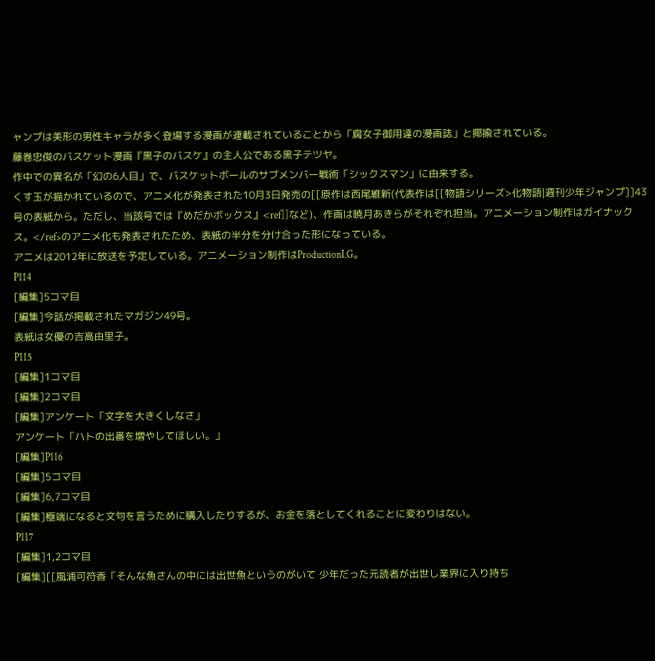ャンプは美形の男性キャラが多く登場する漫画が連載されていることから「腐女子御用達の漫画誌」と揶揄されている。
藤巻忠俊のバスケット漫画『黒子のバスケ』の主人公である黒子テツヤ。
作中での異名が「幻の6人目」で、バスケットボールのサブメンバー戦術「シックスマン」に由来する。
くす玉が描かれているので、アニメ化が発表された10月3日発売の[[原作は西尾維新(代表作は[[物語シリーズ>化物語|週刊少年ジャンプ]]43号の表紙から。ただし、当該号では『めだかボックス』<ref]]など)、作画は暁月あきらがそれぞれ担当。アニメーション制作はガイナックス。</ref>のアニメ化も発表されたため、表紙の半分を分け合った形になっている。
アニメは2012年に放送を予定している。アニメーション制作はProductionI.G。
P114
[編集]5コマ目
[編集]今話が掲載されたマガジン49号。
表紙は女優の吉高由里子。
P115
[編集]1コマ目
[編集]2コマ目
[編集]アンケート「文字を大きくしなさ」
アンケート「ハトの出番を増やしてほしい。」
[編集]P116
[編集]5コマ目
[編集]6,7コマ目
[編集]極端になると文句を言うために購入したりするが、お金を落としてくれることに変わりはない。
P117
[編集]1,2コマ目
[編集][[風浦可符香「そんな魚さんの中には出世魚というのがいて 少年だった元読者が出世し業界に入り持ち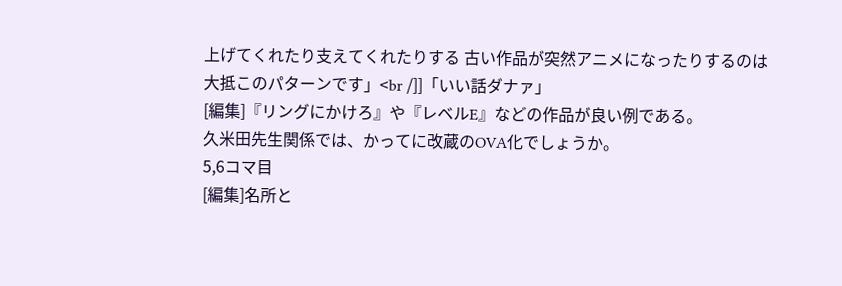上げてくれたり支えてくれたりする 古い作品が突然アニメになったりするのは 大抵このパターンです」<br /]]「いい話ダナァ」
[編集]『リングにかけろ』や『レベルE』などの作品が良い例である。
久米田先生関係では、かってに改蔵のOVA化でしょうか。
5,6コマ目
[編集]名所と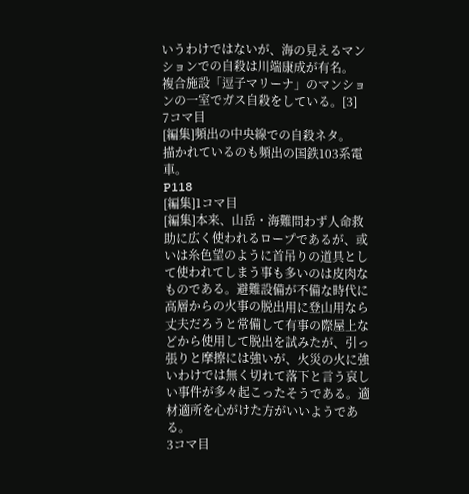いうわけではないが、海の見えるマンションでの自殺は川端康成が有名。
複合施設「逗子マリーナ」のマンションの一室でガス自殺をしている。[3]
7コマ目
[編集]頻出の中央線での自殺ネタ。
描かれているのも頻出の国鉄103系電車。
P118
[編集]1コマ目
[編集]本来、山岳・海難問わず人命救助に広く使われるロープであるが、或いは糸色望のように首吊りの道具として使われてしまう事も多いのは皮肉なものである。避難設備が不備な時代に高層からの火事の脱出用に登山用なら丈夫だろうと常備して有事の際屋上などから使用して脱出を試みたが、引っ張りと摩擦には強いが、火災の火に強いわけでは無く切れて落下と言う哀しい事件が多々起こったそうである。適材適所を心がけた方がいいようである。
3コマ目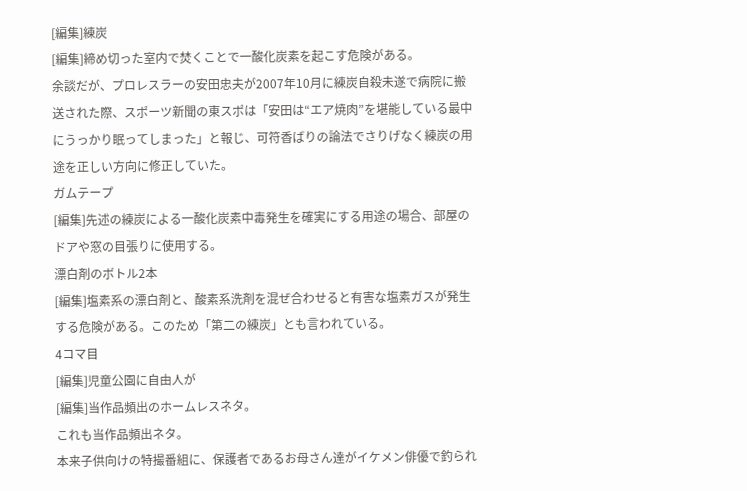[編集]練炭
[編集]締め切った室内で焚くことで一酸化炭素を起こす危険がある。
余談だが、プロレスラーの安田忠夫が2007年10月に練炭自殺未遂で病院に搬送された際、スポーツ新聞の東スポは「安田は“エア焼肉”を堪能している最中にうっかり眠ってしまった」と報じ、可符香ばりの論法でさりげなく練炭の用途を正しい方向に修正していた。
ガムテープ
[編集]先述の練炭による一酸化炭素中毒発生を確実にする用途の場合、部屋のドアや窓の目張りに使用する。
漂白剤のボトル2本
[編集]塩素系の漂白剤と、酸素系洗剤を混ぜ合わせると有害な塩素ガスが発生する危険がある。このため「第二の練炭」とも言われている。
4コマ目
[編集]児童公園に自由人が
[編集]当作品頻出のホームレスネタ。
これも当作品頻出ネタ。
本来子供向けの特撮番組に、保護者であるお母さん達がイケメン俳優で釣られ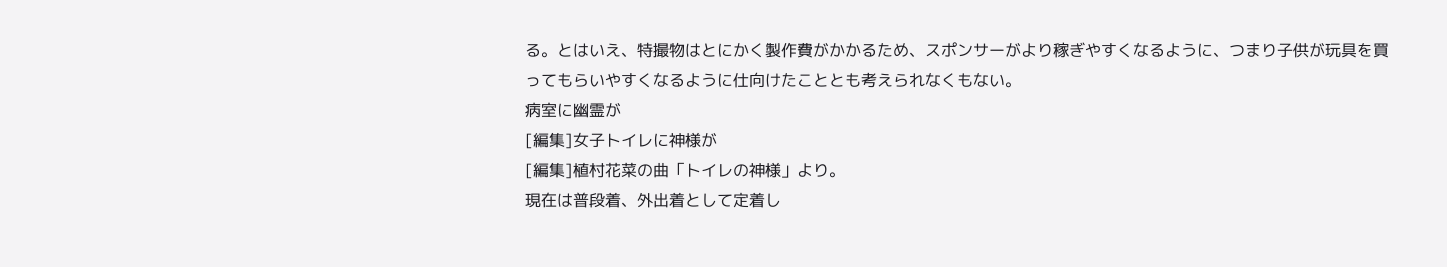る。とはいえ、特撮物はとにかく製作費がかかるため、スポンサーがより稼ぎやすくなるように、つまり子供が玩具を買ってもらいやすくなるように仕向けたこととも考えられなくもない。
病室に幽霊が
[編集]女子トイレに神様が
[編集]植村花菜の曲「トイレの神様」より。
現在は普段着、外出着として定着し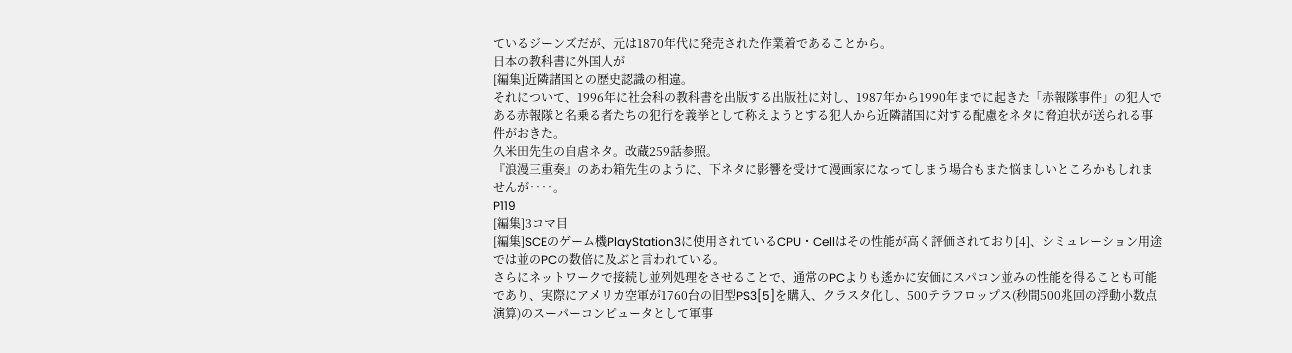ているジーンズだが、元は1870年代に発売された作業着であることから。
日本の教科書に外国人が
[編集]近隣諸国との歴史認識の相違。
それについて、1996年に社会科の教科書を出版する出版社に対し、1987年から1990年までに起きた「赤報隊事件」の犯人である赤報隊と名乗る者たちの犯行を義挙として称えようとする犯人から近隣諸国に対する配慮をネタに脅迫状が送られる事件がおきた。
久米田先生の自虐ネタ。改蔵259話参照。
『浪漫三重奏』のあわ箱先生のように、下ネタに影響を受けて漫画家になってしまう場合もまた悩ましいところかもしれませんが‥‥。
P119
[編集]3コマ目
[編集]SCEのゲーム機PlayStation3に使用されているCPU・Cellはその性能が高く評価されており[4]、シミュレーション用途では並のPCの数倍に及ぶと言われている。
さらにネットワークで接続し並列処理をさせることで、通常のPCよりも遙かに安価にスパコン並みの性能を得ることも可能であり、実際にアメリカ空軍が1760台の旧型PS3[5]を購入、クラスタ化し、500テラフロップス(秒間500兆回の浮動小数点演算)のスーパーコンピュータとして軍事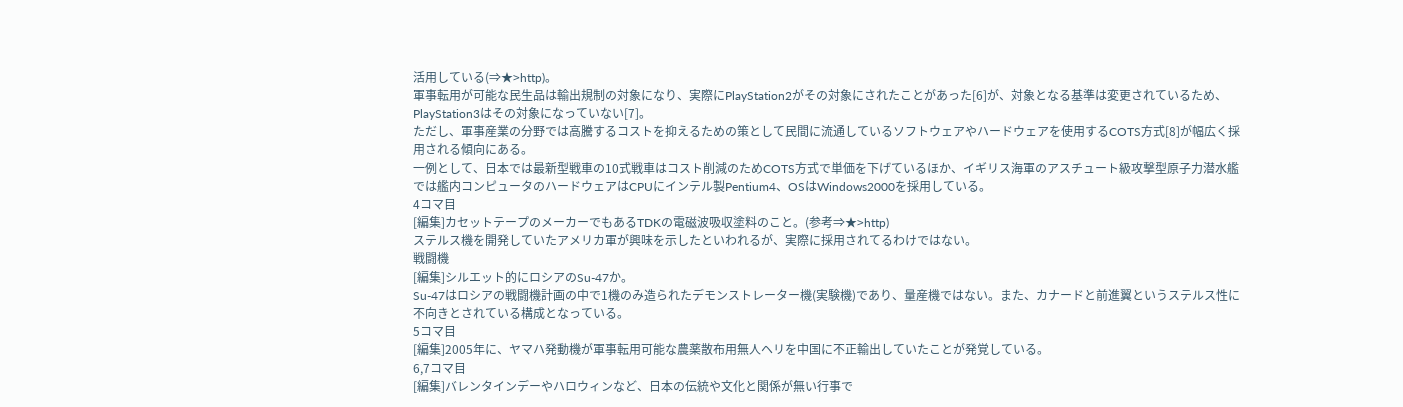活用している(⇒★>http)。
軍事転用が可能な民生品は輸出規制の対象になり、実際にPlayStation2がその対象にされたことがあった[6]が、対象となる基準は変更されているため、PlayStation3はその対象になっていない[7]。
ただし、軍事産業の分野では高騰するコストを抑えるための策として民間に流通しているソフトウェアやハードウェアを使用するCOTS方式[8]が幅広く採用される傾向にある。
一例として、日本では最新型戦車の10式戦車はコスト削減のためCOTS方式で単価を下げているほか、イギリス海軍のアスチュート級攻撃型原子力潜水艦では艦内コンピュータのハードウェアはCPUにインテル製Pentium4、OSはWindows2000を採用している。
4コマ目
[編集]カセットテープのメーカーでもあるTDKの電磁波吸収塗料のこと。(参考⇒★>http)
ステルス機を開発していたアメリカ軍が興味を示したといわれるが、実際に採用されてるわけではない。
戦闘機
[編集]シルエット的にロシアのSu-47か。
Su-47はロシアの戦闘機計画の中で1機のみ造られたデモンストレーター機(実験機)であり、量産機ではない。また、カナードと前進翼というステルス性に不向きとされている構成となっている。
5コマ目
[編集]2005年に、ヤマハ発動機が軍事転用可能な農薬散布用無人ヘリを中国に不正輸出していたことが発覚している。
6,7コマ目
[編集]バレンタインデーやハロウィンなど、日本の伝統や文化と関係が無い行事で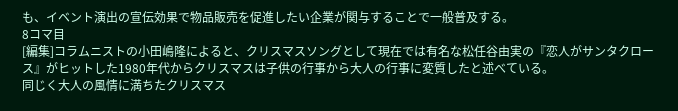も、イベント演出の宣伝効果で物品販売を促進したい企業が関与することで一般普及する。
8コマ目
[編集]コラムニストの小田嶋隆によると、クリスマスソングとして現在では有名な松任谷由実の『恋人がサンタクロース』がヒットした1980年代からクリスマスは子供の行事から大人の行事に変質したと述べている。
同じく大人の風情に満ちたクリスマス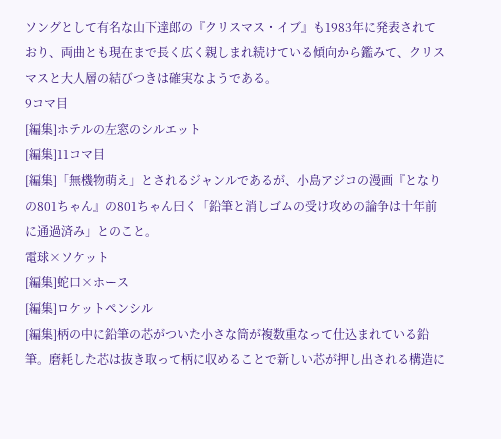ソングとして有名な山下達郎の『クリスマス・イブ』も1983年に発表されており、両曲とも現在まで長く広く親しまれ続けている傾向から鑑みて、クリスマスと大人層の結びつきは確実なようである。
9コマ目
[編集]ホテルの左窓のシルエット
[編集]11コマ目
[編集]「無機物萌え」とされるジャンルであるが、小島アジコの漫画『となりの801ちゃん』の801ちゃん曰く「鉛筆と消しゴムの受け攻めの論争は十年前に通過済み」とのこと。
電球×ソケット
[編集]蛇口×ホース
[編集]ロケットペンシル
[編集]柄の中に鉛筆の芯がついた小さな筒が複数重なって仕込まれている鉛筆。磨耗した芯は抜き取って柄に収めることで新しい芯が押し出される構造に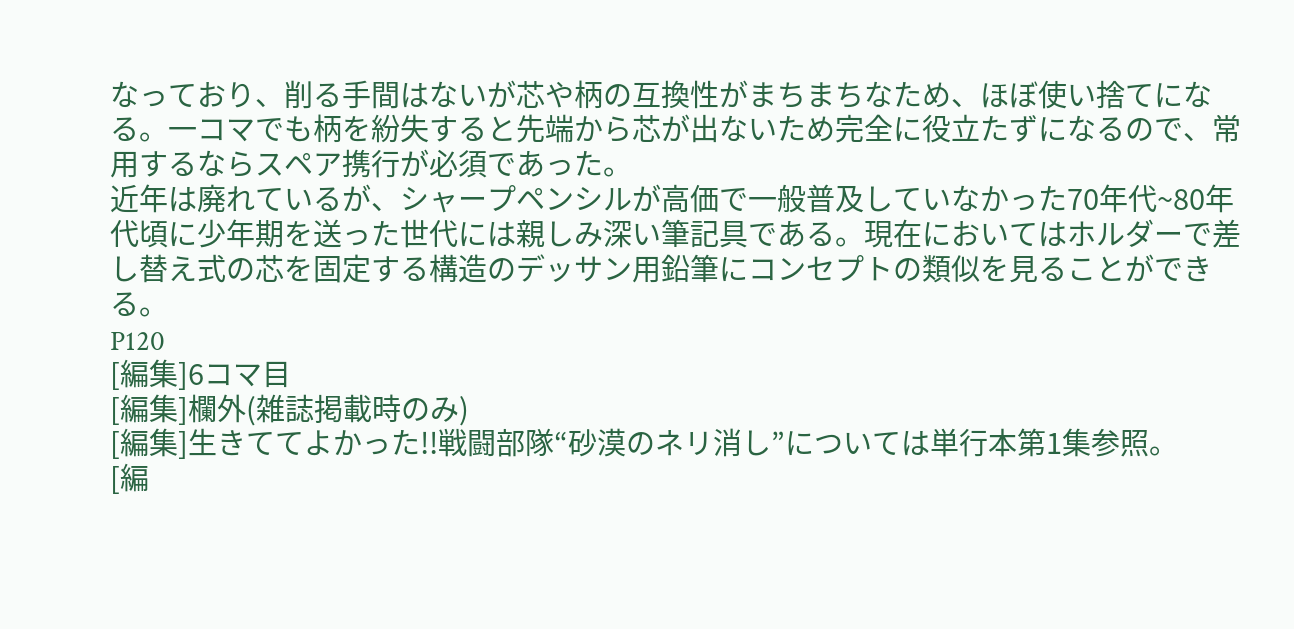なっており、削る手間はないが芯や柄の互換性がまちまちなため、ほぼ使い捨てになる。一コマでも柄を紛失すると先端から芯が出ないため完全に役立たずになるので、常用するならスペア携行が必須であった。
近年は廃れているが、シャープペンシルが高価で一般普及していなかった70年代~80年代頃に少年期を送った世代には親しみ深い筆記具である。現在においてはホルダーで差し替え式の芯を固定する構造のデッサン用鉛筆にコンセプトの類似を見ることができる。
P120
[編集]6コマ目
[編集]欄外(雑誌掲載時のみ)
[編集]生きててよかった!!戦闘部隊“砂漠のネリ消し”については単行本第1集参照。
[編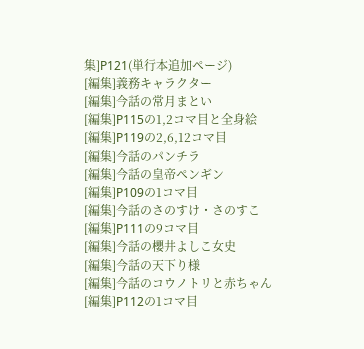集]P121(単行本追加ページ)
[編集]義務キャラクター
[編集]今話の常月まとい
[編集]P115の1,2コマ目と全身絵
[編集]P119の2,6,12コマ目
[編集]今話のパンチラ
[編集]今話の皇帝ペンギン
[編集]P109の1コマ目
[編集]今話のさのすけ・さのすこ
[編集]P111の9コマ目
[編集]今話の櫻井よしこ女史
[編集]今話の天下り様
[編集]今話のコウノトリと赤ちゃん
[編集]P112の1コマ目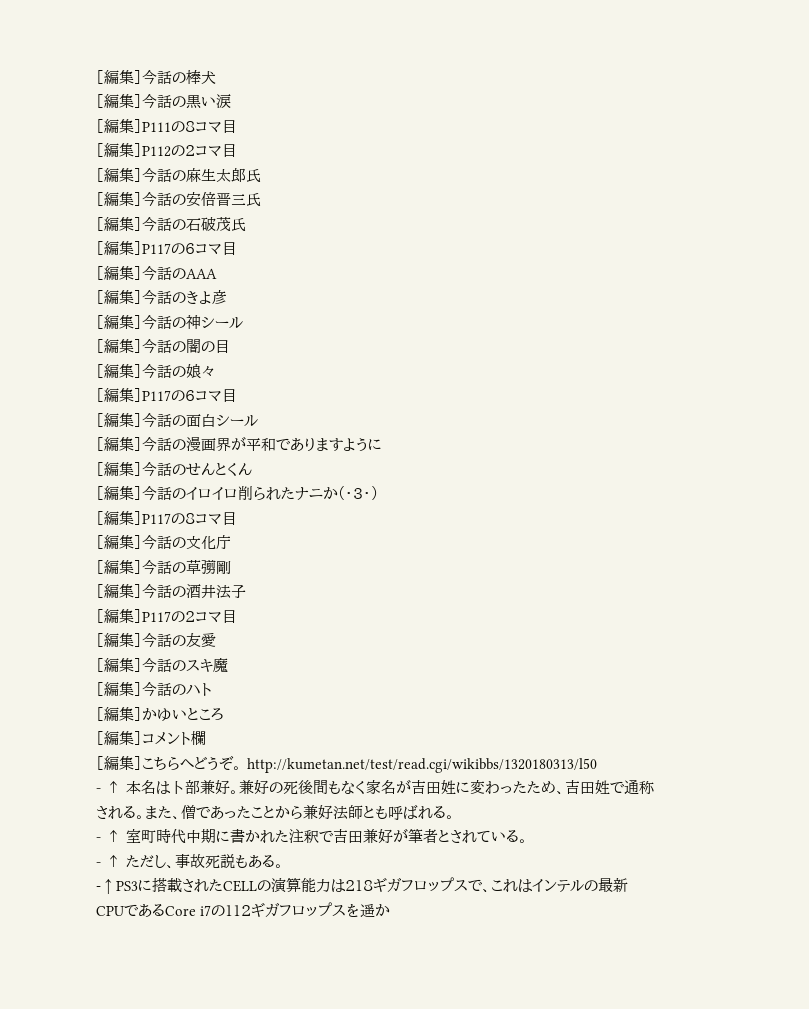[編集]今話の棒犬
[編集]今話の黒い涙
[編集]P111の8コマ目
[編集]P112の2コマ目
[編集]今話の麻生太郎氏
[編集]今話の安倍晋三氏
[編集]今話の石破茂氏
[編集]P117の6コマ目
[編集]今話のAAA
[編集]今話のきよ彦
[編集]今話の神シール
[編集]今話の闇の目
[編集]今話の娘々
[編集]P117の6コマ目
[編集]今話の面白シール
[編集]今話の漫画界が平和でありますように
[編集]今話のせんとくん
[編集]今話のイロイロ削られたナニか(・3・)
[編集]P117の8コマ目
[編集]今話の文化庁
[編集]今話の草彅剛
[編集]今話の酒井法子
[編集]P117の2コマ目
[編集]今話の友愛
[編集]今話のスキ魔
[編集]今話のハト
[編集]かゆいところ
[編集]コメント欄
[編集]こちらへどうぞ。 http://kumetan.net/test/read.cgi/wikibbs/1320180313/l50
- ↑ 本名は卜部兼好。兼好の死後間もなく家名が吉田姓に変わったため、吉田姓で通称される。また、僧であったことから兼好法師とも呼ばれる。
- ↑ 室町時代中期に書かれた注釈で吉田兼好が筆者とされている。
- ↑ ただし、事故死説もある。
- ↑ PS3に搭載されたCELLの演算能力は218ギガフロップスで、これはインテルの最新CPUであるCore i7の112ギガフロップスを遥か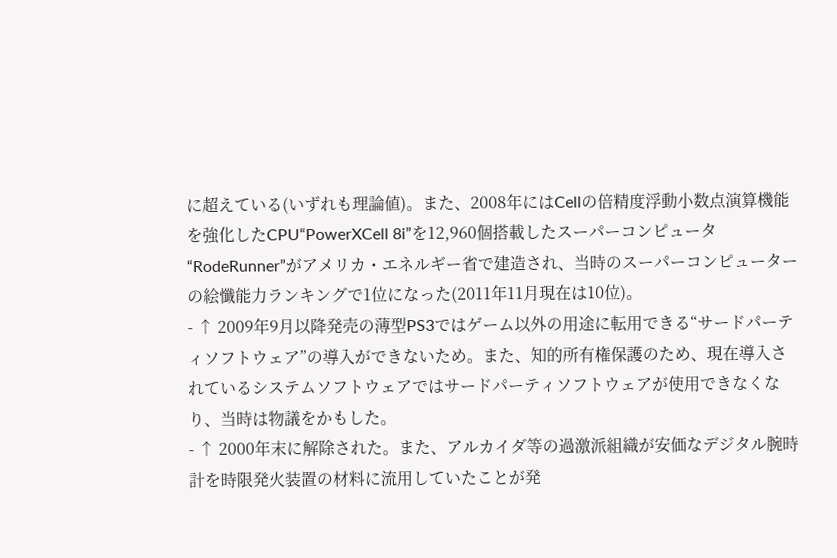に超えている(いずれも理論値)。また、2008年にはCellの倍精度浮動小数点演算機能を強化したCPU“PowerXCell 8i”を12,960個搭載したスーパーコンピュータ“RodeRunner”がアメリカ・エネルギー省で建造され、当時のスーパーコンピューターの絵懺能力ランキングで1位になった(2011年11月現在は10位)。
- ↑ 2009年9月以降発売の薄型PS3ではゲーム以外の用途に転用できる“サードパーティソフトウェア”の導入ができないため。また、知的所有権保護のため、現在導入されているシステムソフトウェアではサードパーティソフトウェアが使用できなくなり、当時は物議をかもした。
- ↑ 2000年末に解除された。また、アルカイダ等の過激派組織が安価なデジタル腕時計を時限発火装置の材料に流用していたことが発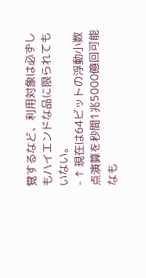覚するなど、利用対象は必ずしもハイエンドな品に限られてもいない。
- ↑ 現在は64ビットの浮動小数点演算を秒間1兆5000億回可能なも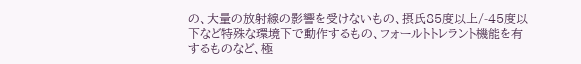の、大量の放射線の影響を受けないもの、摂氏85度以上/-45度以下など特殊な環境下で動作するもの、フォールトトレラント機能を有するものなど、極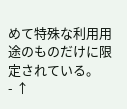めて特殊な利用用途のものだけに限定されている。
- ↑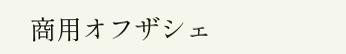商用オフザシェ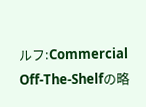ルフ:Commercial Off-The-Shelfの略